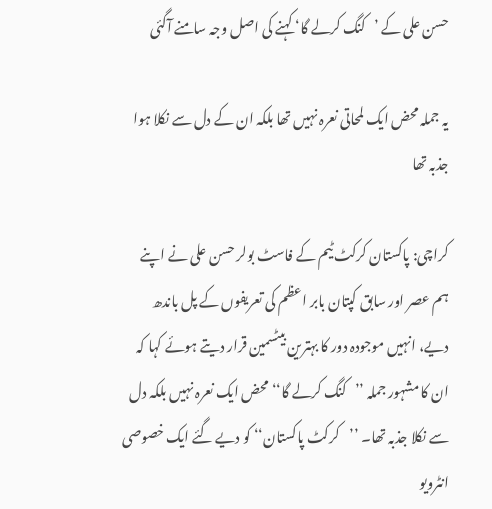حسن علی کے ’کنگ کرلے گا‘ کہنے کی اصل وجہ سامنے آگئی

یہ جملہ محض ایک لمحاتی نعرہ نہیں تھا بلکہ ان کے دل سے نکلا ہوا جذبہ تھا

کراچی: پاکستان کرکٹ ٹیم کے فاسٹ بولر حسن علی نے اپنے ہم عصر اور سابق کپتان بابر اعظم کی تعریفوں کے پل باندھ دیے، انہیں موجودہ دور کا بہترین بیٹسمین قرار دیتے ہوئے کہا کہ ان کا مشہور جملہ ’’کنگ کرلے گا‘‘ محض ایک نعرہ نہیں بلکہ دل سے نکلا جذبہ تھا۔ ’’کرکٹ پاکستان‘‘ کو دیے گئے ایک خصوصی انٹرویو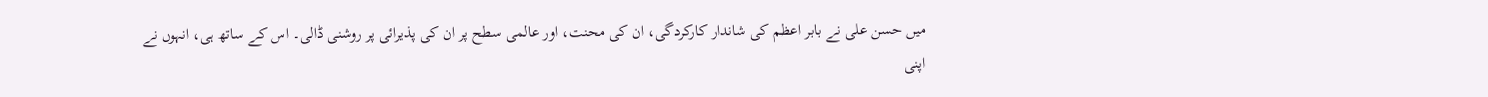میں حسن علی نے بابر اعظم کی شاندار کارکردگی، ان کی محنت، اور عالمی سطح پر ان کی پذیرائی پر روشنی ڈالی۔ اس کے ساتھ ہی، انہوں نے اپنی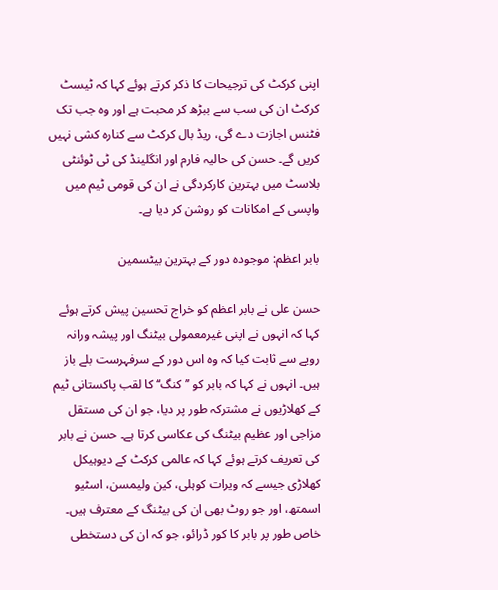اپنی کرکٹ کی ترجیحات کا ذکر کرتے ہوئے کہا کہ ٹیسٹ کرکٹ ان کی سب سے ببڑھ کر محبت ہے اور وہ جب تک فٹنس اجازت دے گی، ریڈ بال کرکٹ سے کنارہ کشی نہیں کریں گے۔ حسن کی حالیہ فارم اور انگلینڈ کی ٹی ٹوئنٹی بلاسٹ میں بہترین کارکردگی نے ان کی قومی ٹیم میں واپسی کے امکانات کو روشن کر دیا ہے۔

بابر اعظم: موجودہ دور کے بہترین بیٹسمین

حسن علی نے بابر اعظم کو خراج تحسین پیش کرتے ہوئے کہا کہ انہوں نے اپنی غیرمعمولی بیٹنگ اور پیشہ ورانہ رویے سے ثابت کیا کہ وہ اس دور کے سرفہرست بلے باز ہیں۔ انہوں نے کہا کہ بابر کو ’’کنگ‘‘ کا لقب پاکستانی ٹیم کے کھلاڑیوں نے مشترکہ طور پر دیا، جو ان کی مستقل مزاجی اور عظیم بیٹنگ کی عکاسی کرتا ہے۔ حسن نے بابر کی تعریف کرتے ہوئے کہا کہ عالمی کرکٹ کے دیوہیکل کھلاڑی جیسے کہ ویرات کوہلی، کین ولیمسن، اسٹیو اسمتھ، اور جو روٹ بھی ان کی بیٹنگ کے معترف ہیں۔ خاص طور پر بابر کا کور ڈرائو، جو کہ ان کی دستخطی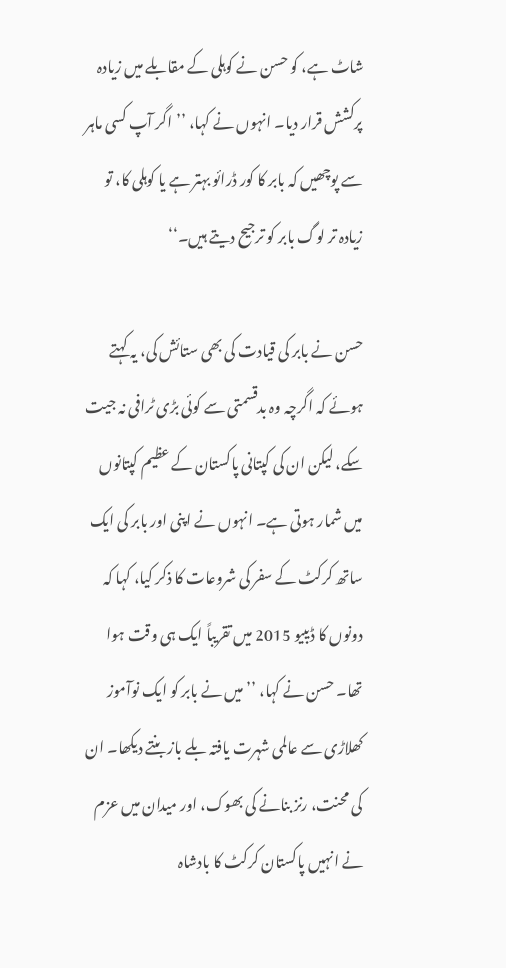شاٹ ہے، کو حسن نے کوہلی کے مقابلے میں زیادہ پرکشش قرار دیا۔ انہوں نے کہا، ’’اگر آپ کسی ماہر سے پوچھیں کہ بابر کا کور ڈرائو بہتر ہے یا کوہلی کا، تو زیادہ تر لوگ بابر کو ترجیح دیتے ہیں۔‘‘

حسن نے بابر کی قیادت کی بھی ستائش کی، یہ کہتے ہوئے کہ اگرچہ وہ بدقسمتی سے کوئی بڑی ٹرافی نہ جیت سکے، لیکن ان کی کپتانی پاکستان کے عظیم کپتانوں میں شمار ہوتی ہے۔ انہوں نے اپنی اور بابر کی ایک ساتھ کرکٹ کے سفر کی شروعات کا ذکر کیا، کہا کہ دونوں کا ڈیبیو 2015 میں تقریباً ایک ہی وقت ہوا تھا۔ حسن نے کہا، ’’میں نے بابر کو ایک نوآموز کھلاڑی سے عالمی شہرت یافتہ بلے باز بنتے دیکھا۔ ان کی محنت، رنز بنانے کی بھوک، اور میدان میں عزم نے انہیں پاکستان کرکٹ کا بادشاہ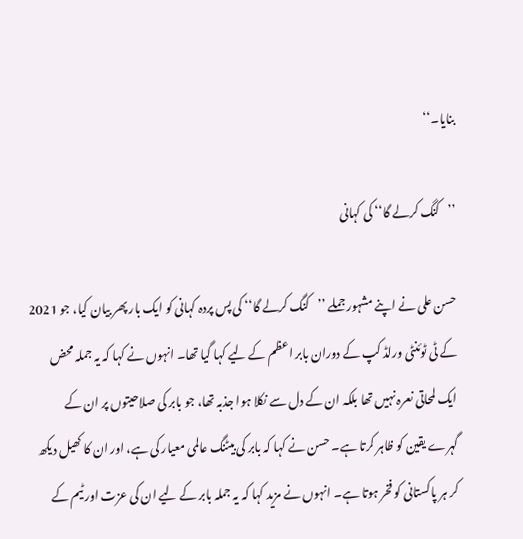بنایا۔‘‘

’’کنگ کرلے گا‘‘ کی کہانی

حسن علی نے اپنے مشہور جملے ’’کنگ کرلے گا‘‘ کی پس پردہ کہانی کو ایک بار پھر بیان کیا، جو 2021 کے ٹی ٹوئنٹی ورلڈ کپ کے دوران بابر اعظم کے لیے کہا گیا تھا۔ انہوں نے کہا کہ یہ جملہ محض ایک لمحاتی نعرہ نہیں تھا بلکہ ان کے دل سے نکلا ہوا جذبہ تھا، جو بابر کی صلاحیتوں پر ان کے گہرے یقین کو ظاہر کرتا ہے۔ حسن نے کہا کہ بابر کی بیٹنگ عالمی معیار کی ہے، اور ان کا کھیل دیکھ کر ہر پاکستانی کو فخر ہوتا ہے۔ انہوں نے مزید کہا کہ یہ جملہ بابر کے لیے ان کی عزت اور ٹیم کے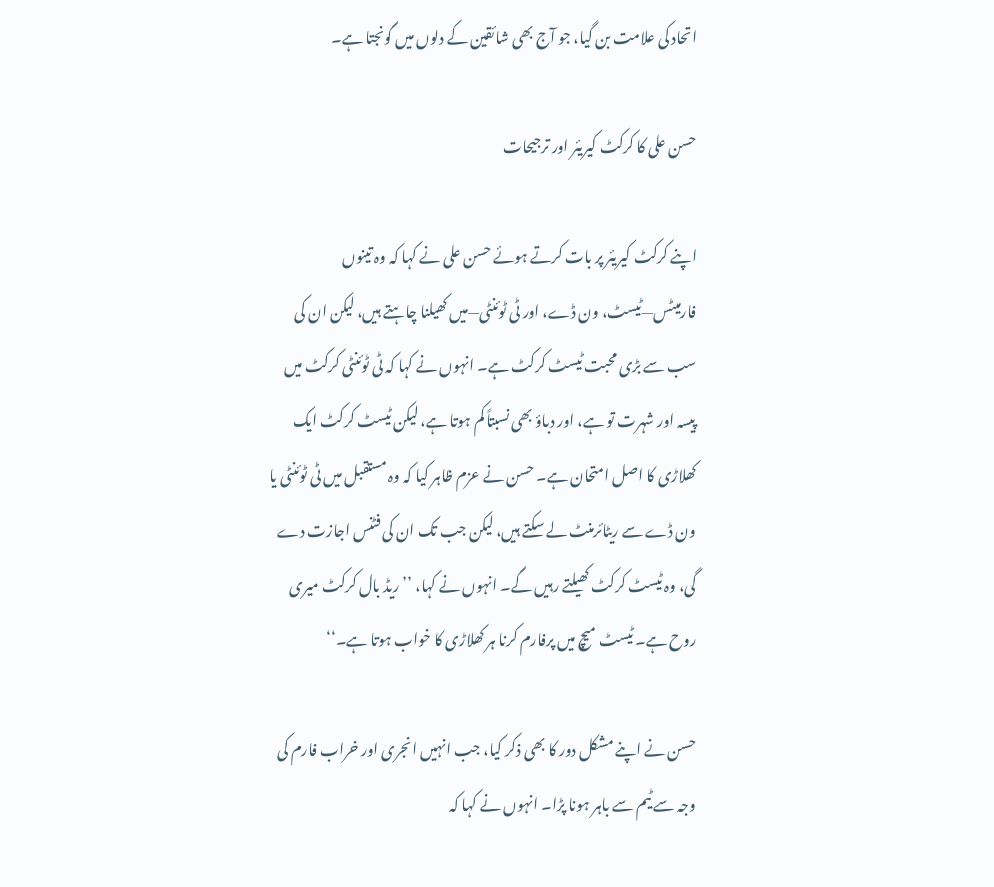اتحاد کی علامت بن گیا، جو آج بھی شائقین کے دلوں میں گونجتا ہے۔

حسن علی کا کرکٹ کیریئر اور ترجیحات

اپنے کرکٹ کیریئر پر بات کرتے ہوئے حسن علی نے کہا کہ وہ تینوں فارمیٹس—ٹیسٹ، ون ڈے، اور ٹی ٹوئنٹی—میں کھیلنا چاہتے ہیں، لیکن ان کی سب سے بڑی محبت ٹیسٹ کرکٹ ہے۔ انہوں نے کہا کہ ٹی ٹوئنٹی کرکٹ میں پیسہ اور شہرت تو ہے، اور دباؤ بھی نسبتاً کم ہوتا ہے، لیکن ٹیسٹ کرکٹ ایک کھلاڑی کا اصل امتحان ہے۔ حسن نے عزم ظاہر کیا کہ وہ مستقبل میں ٹی ٹوئنٹی یا ون ڈے سے ریٹائرمنٹ لے سکتے ہیں، لیکن جب تک ان کی فٹنس اجازت دے گی، وہ ٹیسٹ کرکٹ کھیلتے رہیں گے۔ انہوں نے کہا، ’’ریڈ بال کرکٹ میری روح ہے۔ ٹیسٹ میچ میں پرفارم کرنا ہر کھلاڑی کا خواب ہوتا ہے۔‘‘

حسن نے اپنے مشکل دور کا بھی ذکر کیا، جب انہیں انجری اور خراب فارم کی وجہ سے ٹیم سے باہر ہونا پڑا۔ انہوں نے کہا کہ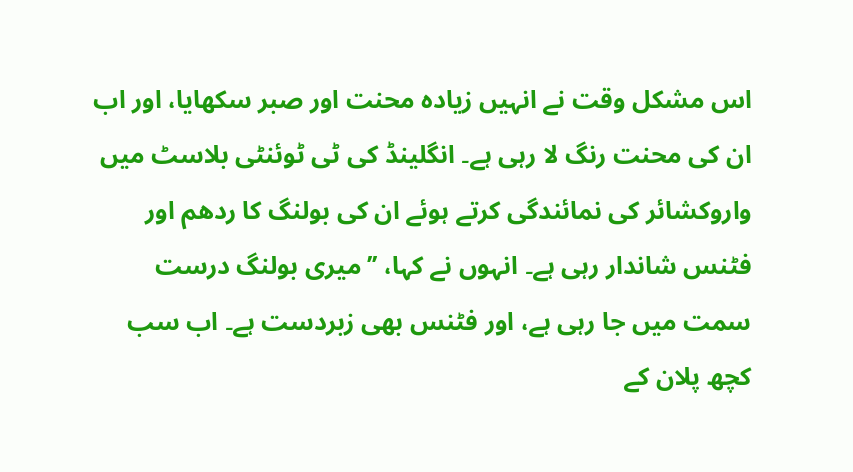اس مشکل وقت نے انہیں زیادہ محنت اور صبر سکھایا، اور اب ان کی محنت رنگ لا رہی ہے۔ انگلینڈ کی ٹی ٹوئنٹی بلاسٹ میں واروکشائر کی نمائندگی کرتے ہوئے ان کی بولنگ کا ردھم اور فٹنس شاندار رہی ہے۔ انہوں نے کہا، ’’میری بولنگ درست سمت میں جا رہی ہے، اور فٹنس بھی زبردست ہے۔ اب سب کچھ پلان کے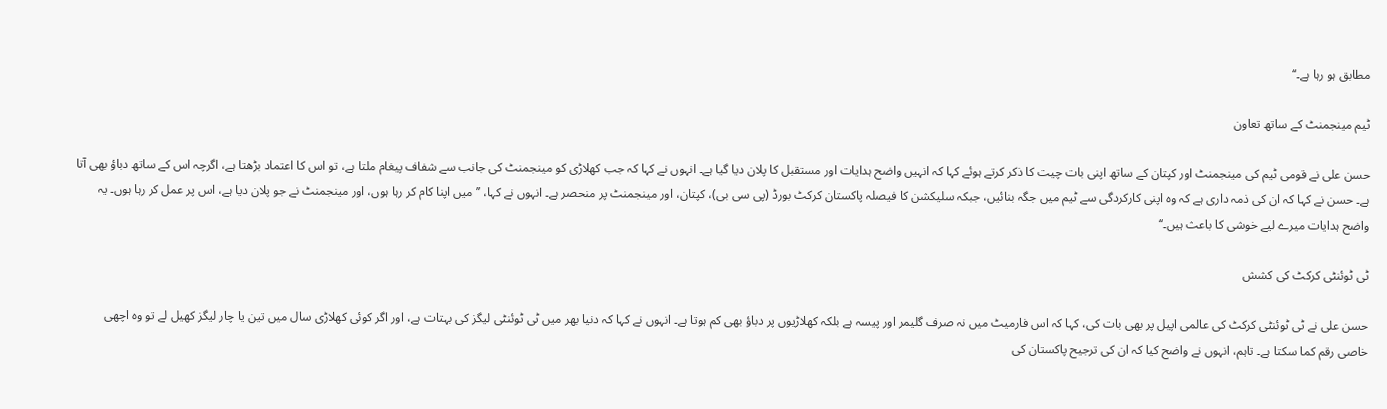مطابق ہو رہا ہے۔‘‘

ٹیم مینجمنٹ کے ساتھ تعاون

حسن علی نے قومی ٹیم کی مینجمنٹ اور کپتان کے ساتھ اپنی بات چیت کا ذکر کرتے ہوئے کہا کہ انہیں واضح ہدایات اور مستقبل کا پلان دیا گیا ہے۔ انہوں نے کہا کہ جب کھلاڑی کو مینجمنٹ کی جانب سے شفاف پیغام ملتا ہے، تو اس کا اعتماد بڑھتا ہے، اگرچہ اس کے ساتھ دباؤ بھی آتا ہے۔ حسن نے کہا کہ ان کی ذمہ داری ہے کہ وہ اپنی کارکردگی سے ٹیم میں جگہ بنائیں، جبکہ سلیکشن کا فیصلہ پاکستان کرکٹ بورڈ (پی سی بی)، کپتان، اور مینجمنٹ پر منحصر ہے۔ انہوں نے کہا، ’’میں اپنا کام کر رہا ہوں، اور مینجمنٹ نے جو پلان دیا ہے، اس پر عمل کر رہا ہوں۔ یہ واضح ہدایات میرے لیے خوشی کا باعث ہیں۔‘‘

ٹی ٹوئنٹی کرکٹ کی کشش

حسن علی نے ٹی ٹوئنٹی کرکٹ کی عالمی اپیل پر بھی بات کی، کہا کہ اس فارمیٹ میں نہ صرف گلیمر اور پیسہ ہے بلکہ کھلاڑیوں پر دباؤ بھی کم ہوتا ہے۔ انہوں نے کہا کہ دنیا بھر میں ٹی ٹوئنٹی لیگز کی بہتات ہے، اور اگر کوئی کھلاڑی سال میں تین یا چار لیگز کھیل لے تو وہ اچھی خاصی رقم کما سکتا ہے۔ تاہم، انہوں نے واضح کیا کہ ان کی ترجیح پاکستان کی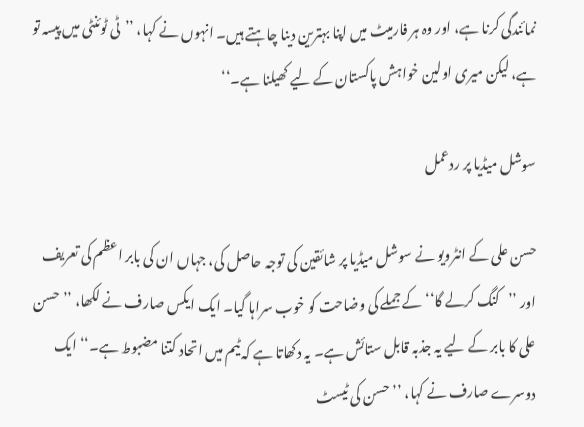نمائندگی کرنا ہے، اور وہ ہر فارمیٹ میں اپنا بہترین دینا چاہتے ہیں۔ انہوں نے کہا، ’’ٹی ٹوئنٹی میں پیسہ تو ہے، لیکن میری اولین خواہش پاکستان کے لیے کھیلنا ہے۔‘‘

سوشل میڈیا پر ردعمل

حسن علی کے انٹرویو نے سوشل میڈیا پر شائقین کی توجہ حاصل کی، جہاں ان کی بابر اعظم کی تعریف اور ’’کنگ کرلے گا‘‘ کے جملے کی وضاحت کو خوب سراہا گیا۔ ایک ایکس صارف نے لکھا، ’’حسن علی کا بابر کے لیے یہ جذبہ قابل ستائش ہے۔ یہ دکھاتا ہے کہ ٹیم میں اتحاد کتنا مضبوط ہے۔‘‘ ایک دوسرے صارف نے کہا، ’’حسن کی ٹیسٹ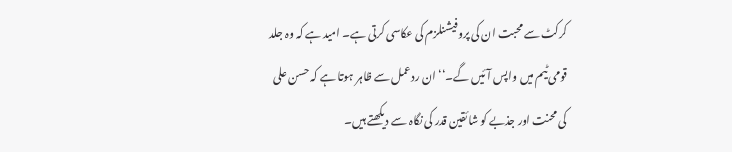کرکٹ سے محبت ان کی پروفیشنلزم کی عکاسی کرتی ہے۔ امید ہے کہ وہ جلد قومی ٹیم میں واپس آئیں گے۔‘‘ ان ردعمل سے ظاہر ہوتا ہے کہ حسن علی کی محنت اور جذبے کو شائقین قدر کی نگاہ سے دیکھتے ہیں۔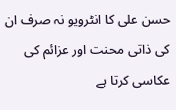حسن علی کا انٹرویو نہ صرف ان کی ذاتی محنت اور عزائم کی عکاسی کرتا ہے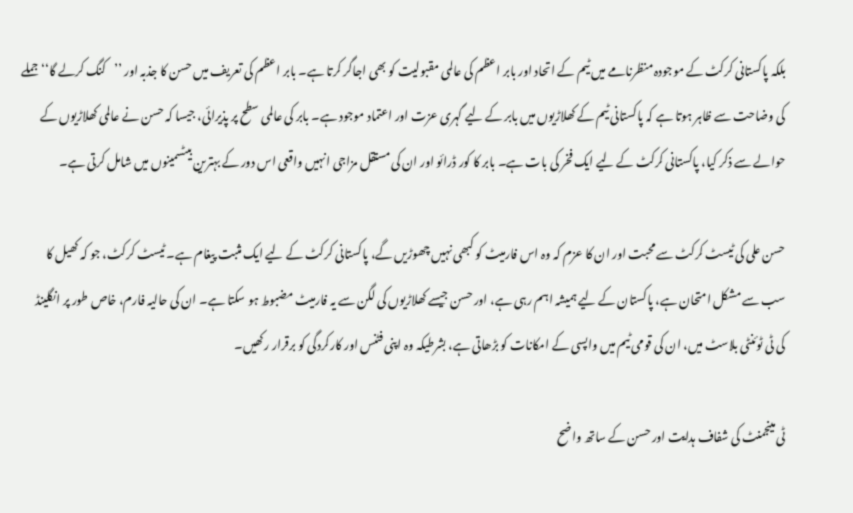بلکہ پاکستانی کرکٹ کے موجودہ منظرنامے میں ٹیم کے اتحاد اور بابر اعظم کی عالمی مقبولیت کو بھی اجاگر کرتا ہے۔ بابر اعظم کی تعریف میں حسن کا جذبہ اور ’’کنگ کرلے گا‘‘ جملے کی وضاحت سے ظاہر ہوتا ہے کہ پاکستانی ٹیم کے کھلاڑیوں میں بابر کے لیے گہری عزت اور اعتماد موجود ہے۔ بابر کی عالمی سطح پر پذیرائی، جیسا کہ حسن نے عالمی کھلاڑیوں کے حوالے سے ذکر کیا، پاکستانی کرکٹ کے لیے ایک فخر کی بات ہے۔ بابر کا کور ڈرائو اور ان کی مستقل مزاجی انہیں واقعی اس دور کے بہترین بیٹسمینوں میں شامل کرتی ہے۔

حسن علی کی ٹیسٹ کرکٹ سے محبت اور ان کا عزم کہ وہ اس فارمیٹ کو کبھی نہیں چھوڑیں گے، پاکستانی کرکٹ کے لیے ایک مثبت پیغام ہے۔ ٹیسٹ کرکٹ، جو کہ کھیل کا سب سے مشکل امتحان ہے، پاکستان کے لیے ہمیشہ اہم رہی ہے، اور حسن جیسے کھلاڑیوں کی لگن سے یہ فارمیٹ مضبوط ہو سکتا ہے۔ ان کی حالیہ فارم، خاص طور پر انگلینڈ کی ٹی ٹوئنٹی بلاسٹ میں، ان کی قومی ٹیم میں واپسی کے امکانات کو بڑھاتی ہے، بشرطیکہ وہ اپنی فٹنس اور کارکردگی کو برقرار رکھیں۔

ٹی مینجمنٹ کی شفاف ہدایت اور حسن کے ساتھ واضح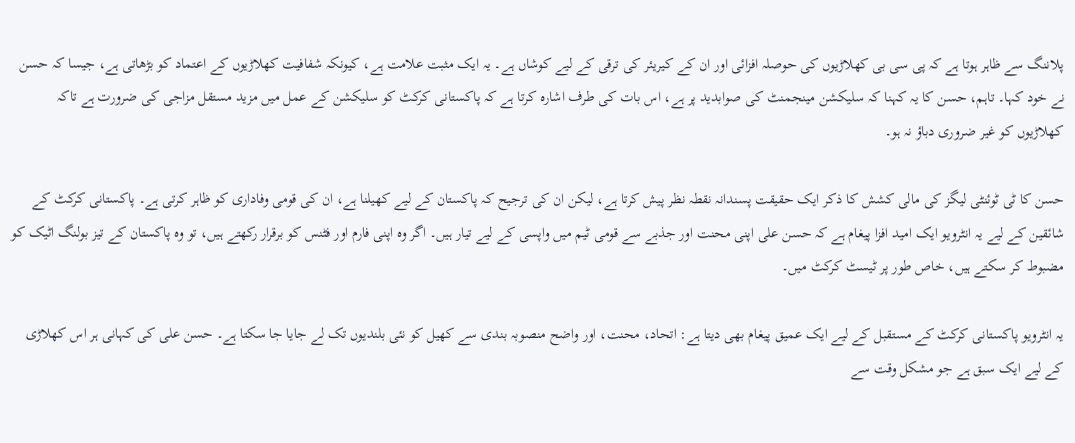پلاننگ سے ظاہر ہوتا ہے کہ پی سی بی کھلاڑیوں کی حوصلہ افزائی اور ان کے کیریئر کی ترقی کے لیے کوشاں ہے۔ یہ ایک مثبت علامت ہے، کیونکہ شفافیت کھلاڑیوں کے اعتماد کو بڑھاتی ہے، جیسا کہ حسن نے خود کہا۔ تاہم، حسن کا یہ کہنا کہ سلیکشن مینجمنٹ کی صوابدید پر ہے، اس بات کی طرف اشارہ کرتا ہے کہ پاکستانی کرکٹ کو سلیکشن کے عمل میں مزید مستقل مزاجی کی ضرورت ہے تاکہ کھلاڑیوں کو غیر ضروری دباؤ نہ ہو۔

حسن کا ٹی ٹوئنٹی لیگز کی مالی کشش کا ذکر ایک حقیقت پسندانہ نقطہ نظر پیش کرتا ہے، لیکن ان کی ترجیح کہ پاکستان کے لیے کھیلنا ہے، ان کی قومی وفاداری کو ظاہر کرتی ہے۔ پاکستانی کرکٹ کے شائقین کے لیے یہ انٹرویو ایک امید افزا پیغام ہے کہ حسن علی اپنی محنت اور جذبے سے قومی ٹیم میں واپسی کے لیے تیار ہیں۔ اگر وہ اپنی فارم اور فٹنس کو برقرار رکھتے ہیں، تو وہ پاکستان کے تیز بولنگ اٹیک کو مضبوط کر سکتے ہیں، خاص طور پر ٹیسٹ کرکٹ میں۔

یہ انٹرویو پاکستانی کرکٹ کے مستقبل کے لیے ایک عمیق پیغام بھی دیتا ہے: اتحاد، محنت، اور واضح منصوبہ بندی سے کھیل کو نئی بلندیوں تک لے جایا جا سکتا ہے۔ حسن علی کی کہانی ہر اس کھلاڑی کے لیے ایک سبق ہے جو مشکل وقت سے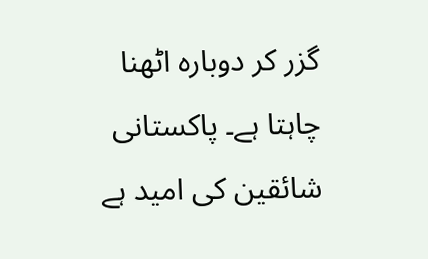گزر کر دوبارہ اٹھنا چاہتا ہے۔ پاکستانی شائقین کی امید ہے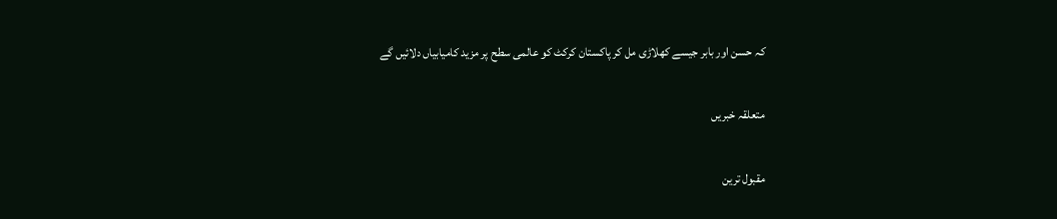کہ حسن اور بابر جیسے کھلاڑی مل کر پاکستان کرکٹ کو عالمی سطح پر مزید کامیابیاں دلائیں گے

متعلقہ خبریں

مقبول ترین